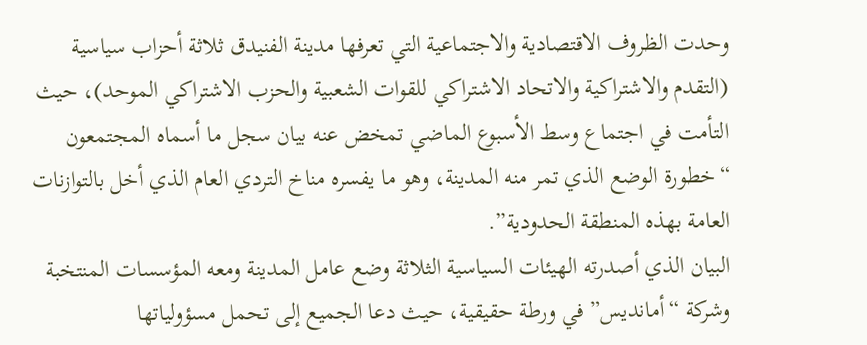وحدت الظروف الاقتصادية والاجتماعية التي تعرفها مدينة الفنيدق ثلاثة أحزاب سياسية (التقدم والاشتراكية والاتحاد الاشتراكي للقوات الشعبية والحزب الاشتراكي الموحد)، حيث التأمت في اجتماع وسط الأسبوع الماضي تمخض عنه بيان سجل ما أسماه المجتمعون “خطورة الوضع الذي تمر منه المدينة، وهو ما يفسره مناخ التردي العام الذي أخل بالتوازنات العامة بهذه المنطقة الحدودية”.
البيان الذي أصدرته الهيئات السياسية الثلاثة وضع عامل المدينة ومعه المؤسسات المنتخبة وشركة “أمانديس” في ورطة حقيقية، حيث دعا الجميع إلى تحمل مسؤولياتها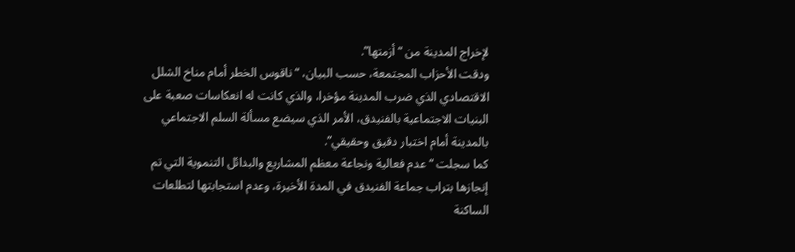لإخراج المدينة من “أزمتها”.
ودقت الأحزاب المجتمعة، حسب البيان، “ناقوس الخطر أمام مناخ الشلل الاقتصادي الذي ضرب المدينة مؤخرا، والذي كانت له انعكاسات صعبة على البنيات الاجتماعية بالفنيدق، الأمر الذي سيضع مسألة السلم الاجتماعي بالمدينة أمام اختبار دقيق وحقيقي”.
كما سجلت “عدم فعالية ونجاعة معظم المشاريع والبدائل التنموية التي تم إنجازها بتراب جماعة الفنيدق في المدة الأخيرة، وعدم استجابتها لتطلعات الساكنة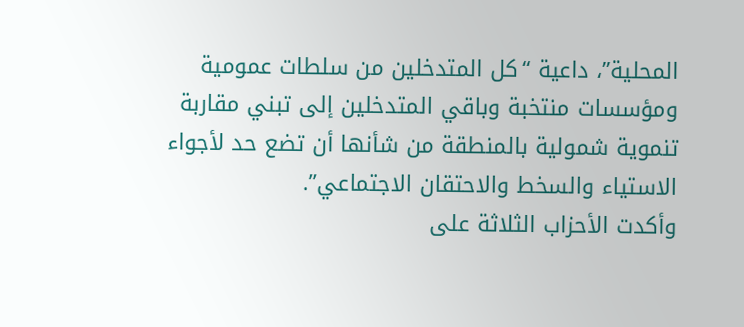المحلية”، داعية “كل المتدخلين من سلطات عمومية ومؤسسات منتخبة وباقي المتدخلين إلى تبني مقاربة تنموية شمولية بالمنطقة من شأنها أن تضع حد لأجواء الاستياء والسخط والاحتقان الاجتماعي”.
وأكدت الأحزاب الثلاثة على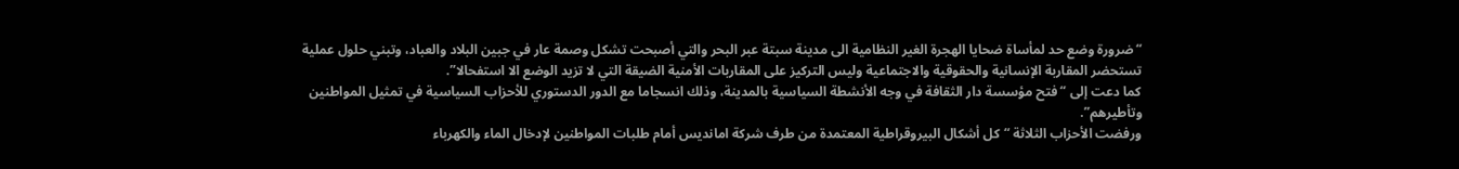“ضرورة وضع حد لمأساة ضحايا الهجرة الغير النظامية الى مدينة سبتة عبر البحر والتي أصبحت تشكل وصمة عار في جبين البلاد والعباد، وتبني حلول عملية تستحضر المقاربة الإنسانية والحقوقية والاجتماعية وليس التركيز على المقاربات الأمنية الضيقة التي لا تزيد الوضع الا استفحالا”.
كما دعت إلى “فتح مؤسسة دار الثقافة في وجه الأنشطة السياسية بالمدينة، وذلك انسجاما مع الدور الدستوري للأحزاب السياسية في تمثيل المواطنين وتأطيرهم”.
ورفضت الأحزاب الثلاثة “كل أشكال البيروقراطية المعتمدة من طرف شركة امانديس أمام طلبات المواطنين لإدخال الماء والكهرباء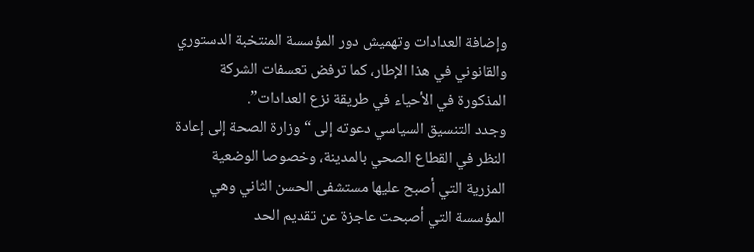وإضافة العدادات وتهميش دور المؤسسة المنتخبة الدستوري والقانوني في هذا الإطار، كما ترفض تعسفات الشركة المذكورة في الأحياء في طريقة نزع العدادات”.
وجدد التنسيق السياسي دعوته إلى “وزارة الصحة إلى إعادة النظر في القطاع الصحي بالمدينة، وخصوصا الوضعية المزرية التي أصبح عليها مستشفى الحسن الثاني وهي المؤسسة التي أصبحت عاجزة عن تقديم الحد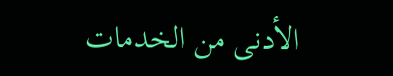الأدنى من الخدمات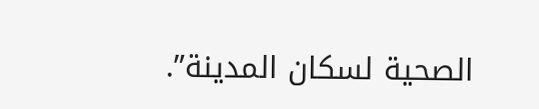الصحية لسكان المدينة”.